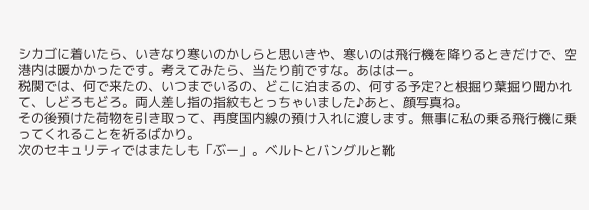シカゴに着いたら、いきなり寒いのかしらと思いきや、寒いのは飛行機を降りるときだけで、空港内は暖かかったです。考えてみたら、当たり前ですな。あははー。
税関では、何で来たの、いつまでいるの、どこに泊まるの、何する予定?と根掘り葉掘り聞かれて、しどろもどろ。両人差し指の指紋もとっちゃいました♪あと、顔写真ね。
その後預けた荷物を引き取って、再度国内線の預け入れに渡します。無事に私の乗る飛行機に乗ってくれることを祈るばかり。
次のセキュリティではまたしも「ぶー」。ベルトとバングルと靴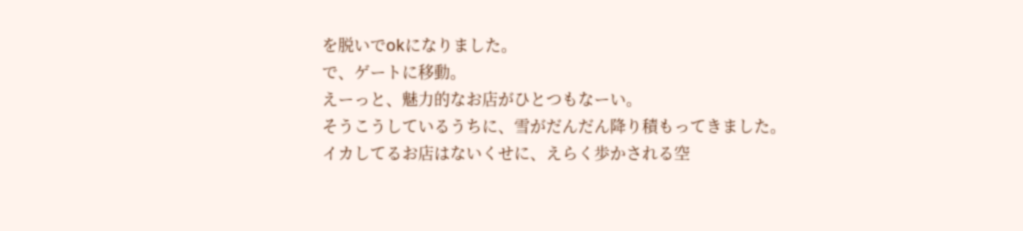を脱いでokになりました。
で、ゲートに移動。
えーっと、魅力的なお店がひとつもなーい。
そうこうしているうちに、雪がだんだん降り積もってきました。
イカしてるお店はないくせに、えらく歩かされる空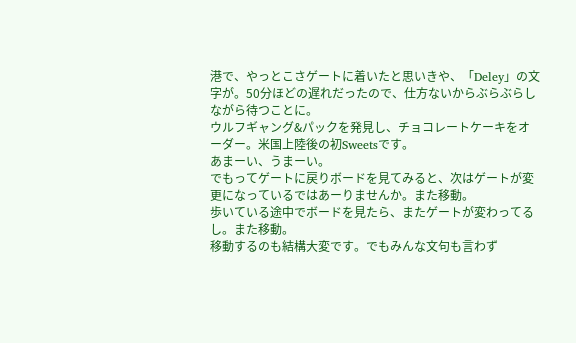港で、やっとこさゲートに着いたと思いきや、「Deley」の文字が。50分ほどの遅れだったので、仕方ないからぶらぶらしながら待つことに。
ウルフギャング&パックを発見し、チョコレートケーキをオーダー。米国上陸後の初Sweetsです。
あまーい、うまーい。
でもってゲートに戻りボードを見てみると、次はゲートが変更になっているではあーりませんか。また移動。
歩いている途中でボードを見たら、またゲートが変わってるし。また移動。
移動するのも結構大変です。でもみんな文句も言わず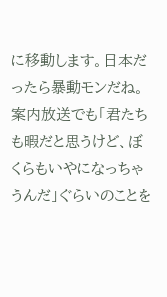に移動します。日本だったら暴動モンだね。
案内放送でも「君たちも暇だと思うけど、ぼくらもいやになっちゃうんだ」ぐらいのことを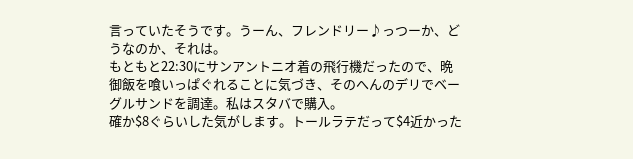言っていたそうです。うーん、フレンドリー♪っつーか、どうなのか、それは。
もともと22:30にサンアントニオ着の飛行機だったので、晩御飯を喰いっぱぐれることに気づき、そのへんのデリでベーグルサンドを調達。私はスタバで購入。
確か$8ぐらいした気がします。トールラテだって$4近かった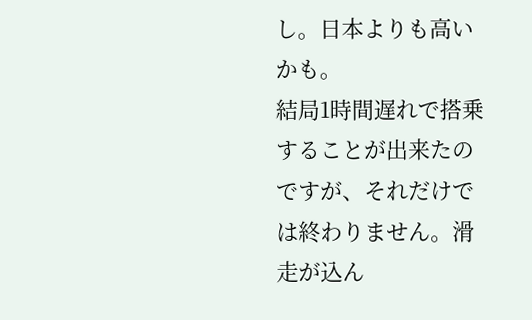し。日本よりも高いかも。
結局1時間遅れで搭乗することが出来たのですが、それだけでは終わりません。滑走が込ん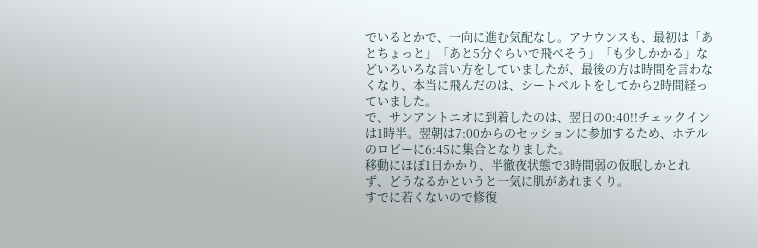でいるとかで、一向に進む気配なし。アナウンスも、最初は「あとちょっと」「あと5分ぐらいで飛べそう」「も少しかかる」などいろいろな言い方をしていましたが、最後の方は時間を言わなくなり、本当に飛んだのは、シートベルトをしてから2時間経っていました。
で、サンアントニオに到着したのは、翌日の0:40!!チェックインは1時半。翌朝は7:00からのセッションに参加するため、ホテルのロビーに6:45に集合となりました。
移動にほぼ1日かかり、半徹夜状態で3時間弱の仮眠しかとれず、どうなるかというと一気に肌があれまくり。
すでに若くないので修復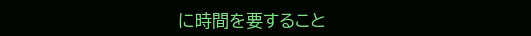に時間を要すること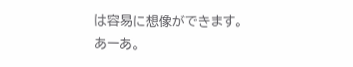は容易に想像ができます。あーあ。